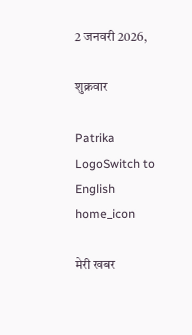2 जनवरी 2026,

शुक्रवार

Patrika LogoSwitch to English
home_icon

मेरी खबर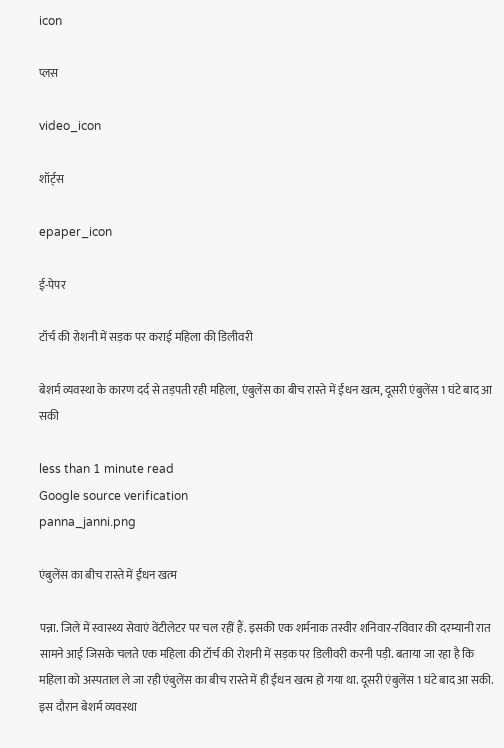icon

प्लस

video_icon

शॉर्ट्स

epaper_icon

ई-पेपर

टॉर्च की रोशनी में सड़क पर कराई महिला की डिलीवरी

बेशर्म व्यवस्था के कारण दर्द से तड़पती रही महिला, एंबुलेंस का बीच रास्ते में ईंधन खत्म, दूसरी एंबुलेंस 1 घंटे बाद आ सकी

less than 1 minute read
Google source verification
panna_janni.png

एंबुलेंस का बीच रास्ते में ईंधन खत्म

पन्ना. जिले में स्वास्थ्य सेवाएं वेंटीलेटर पर चल रहीं हैं. इसकी एक शर्मनाक तस्वीर शनिवार-रविवार की दरम्यानी रात सामने आई जिसके चलते एक महिला की टॉर्च की रोशनी में सड़क पर डिलीवरी करनी पड़ी. बताया जा रहा है कि महिला को अस्पताल ले जा रही एंबुलेंस का बीच रास्ते में ही ईंधन खत्म हो गया था. दूसरी एंबुलेंस 1 घंटे बाद आ सकी. इस दौरान बेशर्म व्यवस्था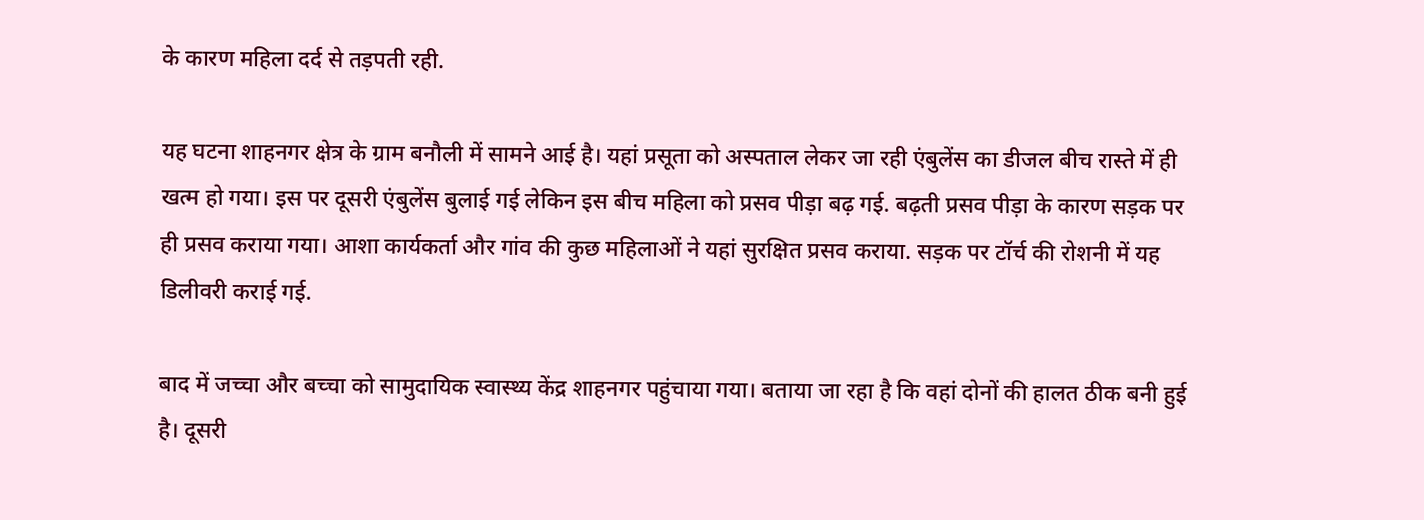के कारण महिला दर्द से तड़पती रही.

यह घटना शाहनगर क्षेत्र के ग्राम बनौली में सामने आई है। यहां प्रसूता को अस्पताल लेकर जा रही एंबुलेंस का डीजल बीच रास्ते में ही खत्म हो गया। इस पर दूसरी एंबुलेंस बुलाई गई लेकिन इस बीच महिला को प्रसव पीड़ा बढ़ गई. बढ़ती प्रसव पीड़ा के कारण सड़क पर ही प्रसव कराया गया। आशा कार्यकर्ता और गांव की कुछ महिलाओं ने यहां सुरक्षित प्रसव कराया. सड़क पर टॉर्च की रोशनी में यह डिलीवरी कराई गई.

बाद में जच्चा और बच्चा को सामुदायिक स्वास्थ्य केंद्र शाहनगर पहुंचाया गया। बताया जा रहा है कि वहां दोनों की हालत ठीक बनी हुई है। दूसरी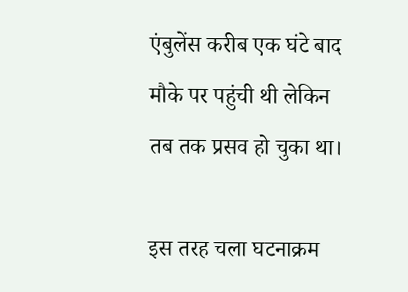एंबुलेंस करीब एक घंटे बाद मौके पर पहुंची थी लेकिन तब तक प्रसव हो चुका था।

इस तरह चला घटनाक्रम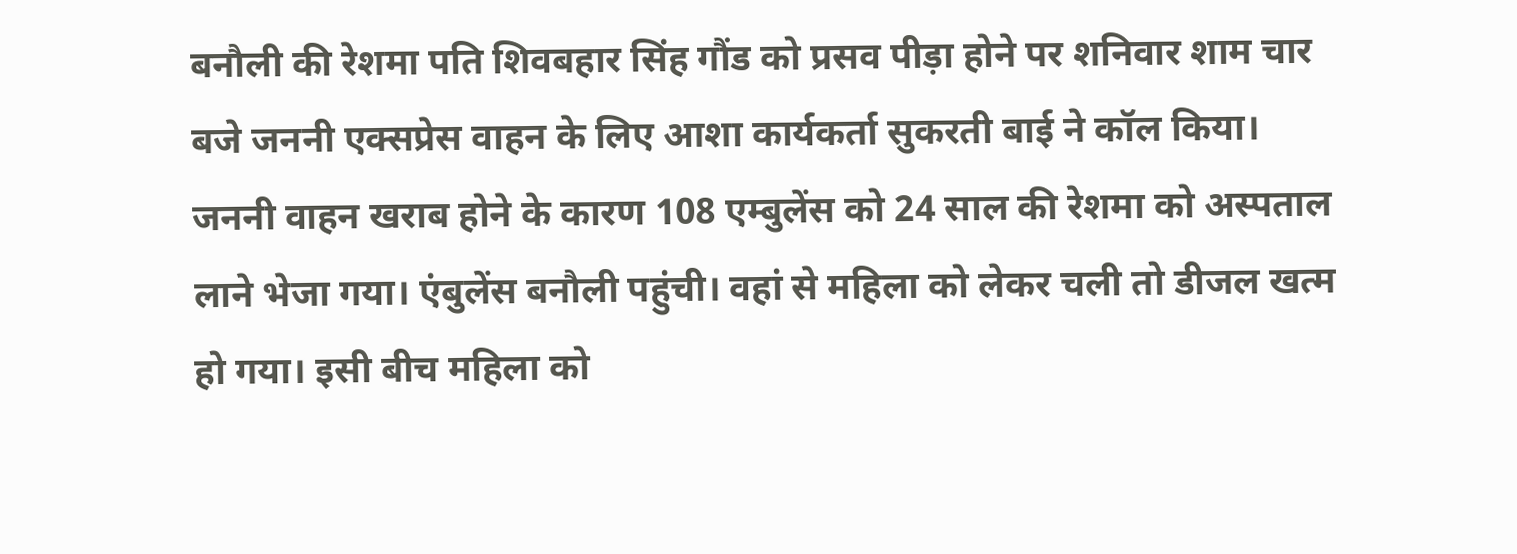बनौली की रेशमा पति शिवबहार सिंह गौंड को प्रसव पीड़ा होने पर शनिवार शाम चार बजे जननी एक्सप्रेस वाहन के लिए आशा कार्यकर्ता सुकरती बाई ने कॉल किया। जननी वाहन खराब होने के कारण 108 एम्बुलेंस को 24 साल की रेशमा को अस्पताल लाने भेजा गया। एंबुलेंस बनौली पहुंची। वहां से महिला को लेकर चली तो डीजल खत्म हो गया। इसी बीच महिला को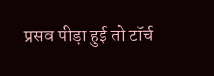प्रसव पीड़ा हुई तो टॉर्च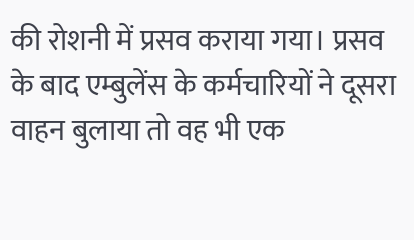की रोशनी में प्रसव कराया गया। प्रसव के बाद एम्बुलेंस के कर्मचारियों ने दूसरा वाहन बुलाया तो वह भी एक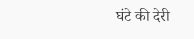घंटे की देरी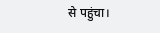से पहुंचा।